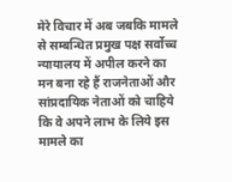मेरे विचार में अब जबकि मामले से सम्बन्धित प्रमुख पक्ष सर्वोच्च न्यायालय में अपील करने का मन बना रहे हैं राजनेताओं और सांप्रदायिक नेताओं को चाहिये कि वे अपने लाभ के लिये इस मामले का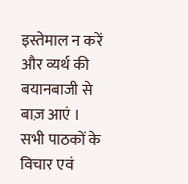इस्तेमाल न करें और व्यर्थ की बयानबाजी से बाज़ आएं ।
सभी पाठकों के विचार एवं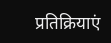प्रतिक्रियाएं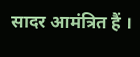सादर आमंत्रित हैं ।